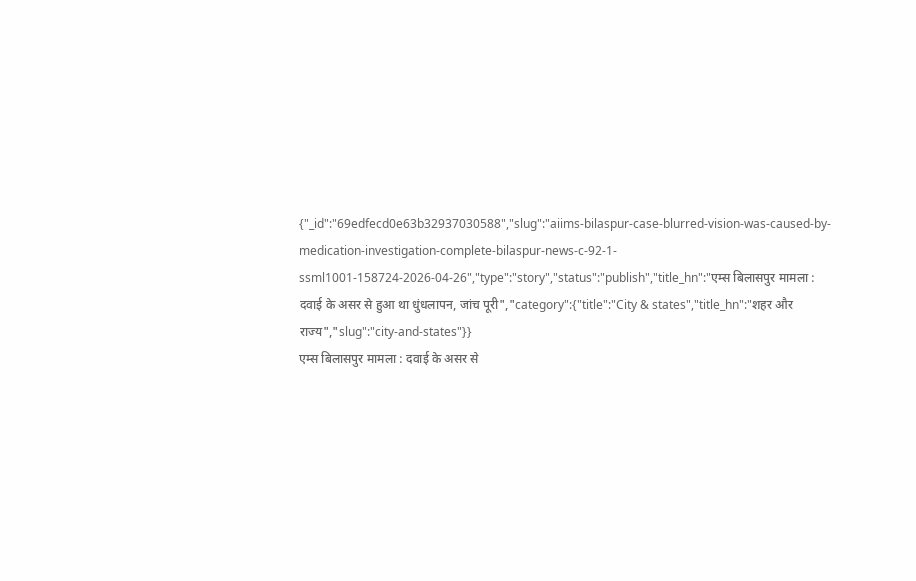{"_id":"69edfecd0e63b32937030588","slug":"aiims-bilaspur-case-blurred-vision-was-caused-by-medication-investigation-complete-bilaspur-news-c-92-1-ssml1001-158724-2026-04-26","type":"story","status":"publish","title_hn":"एम्स बिलासपुर मामला : दवाई के असर से हुआ था धुंधलापन, जांच पूरी","category":{"title":"City & states","title_hn":"शहर और राज्य","slug":"city-and-states"}}
एम्स बिलासपुर मामला : दवाई के असर से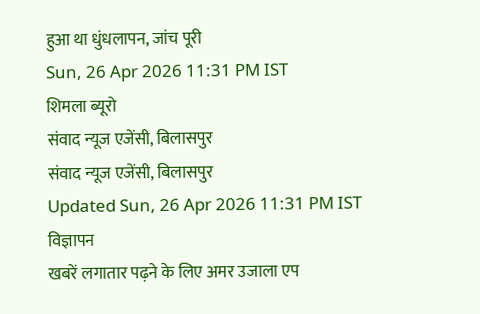हुआ था धुंधलापन, जांच पूरी
Sun, 26 Apr 2026 11:31 PM IST
शिमला ब्यूरो
संवाद न्यूज एजेंसी, बिलासपुर
संवाद न्यूज एजेंसी, बिलासपुर
Updated Sun, 26 Apr 2026 11:31 PM IST
विज्ञापन
खबरें लगातार पढ़ने के लिए अमर उजाला एप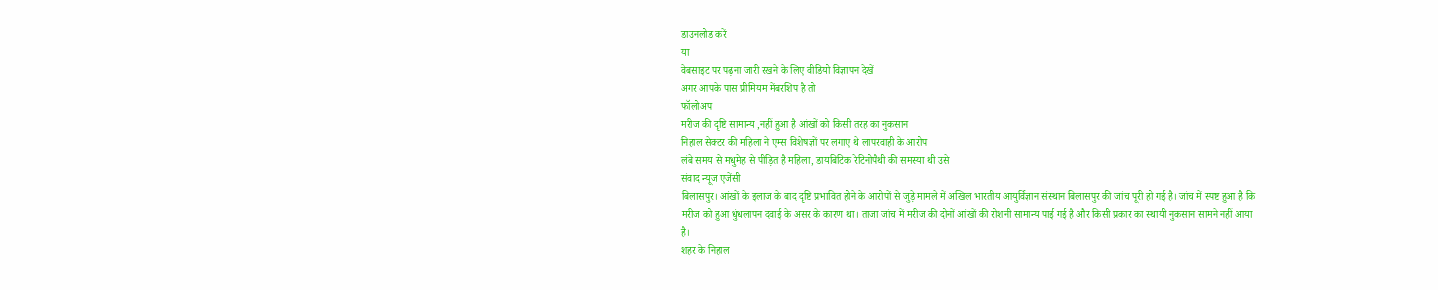डाउनलोड करें
या
वेबसाइट पर पढ़ना जारी रखने के लिए वीडियो विज्ञापन देखें
अगर आपके पास प्रीमियम मेंबरशिप है तो
फॉलोअप
मरीज की दृष्टि सामान्य ,नहीं हुआ है आंखों को किसी तरह का नुकसान
निहाल सेक्टर की महिला ने एम्स विशेषज्ञों पर लगाए थे लापरवाही के आरोप
लंबे समय से मधुमेह से पीड़ित है महिला, डायबिटिक रेटिनोपैथी की समस्या थी उसे
संवाद न्यूज एजेंसी
बिलासपुर। आंखों के इलाज के बाद दृष्टि प्रभावित होने के आरोपों से जुड़े मामले में अखिल भारतीय आयुर्विज्ञान संस्थान बिलासपुर की जांच पूरी हो गई है। जांच में स्पष्ट हुआ है कि मरीज को हुआ धुंधलापन दवाई के असर के कारण था। ताजा जांच में मरीज की दोनों आंखों की रोशनी सामान्य पाई गई है और किसी प्रकार का स्थायी नुकसान सामने नहीं आया है।
शहर के निहाल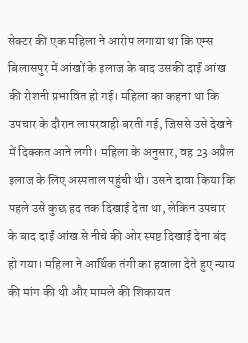सेक्टर की एक महिला ने आरोप लगाया था कि एम्स बिलासपुर में आंखों के इलाज के बाद उसकी दाईं आंख की रोशनी प्रभावित हो गई। महिला का कहना था कि उपचार के दौरान लापरवाही बरती गई, जिससे उसे देखने में दिक्कत आने लगी। महिला के अनुसार, वह 23 अप्रैल इलाज के लिए अस्पताल पहुंची थी। उसने दावा किया कि पहले उसे कुछ हद तक दिखाई देता था, लेकिन उपचार के बाद दाईं आंख से नीचे की ओर स्पष्ट दिखाई देना बंद हो गया। महिला ने आर्थिक तंगी का हवाला देते हुए न्याय की मांग की थी और मामले की शिकायत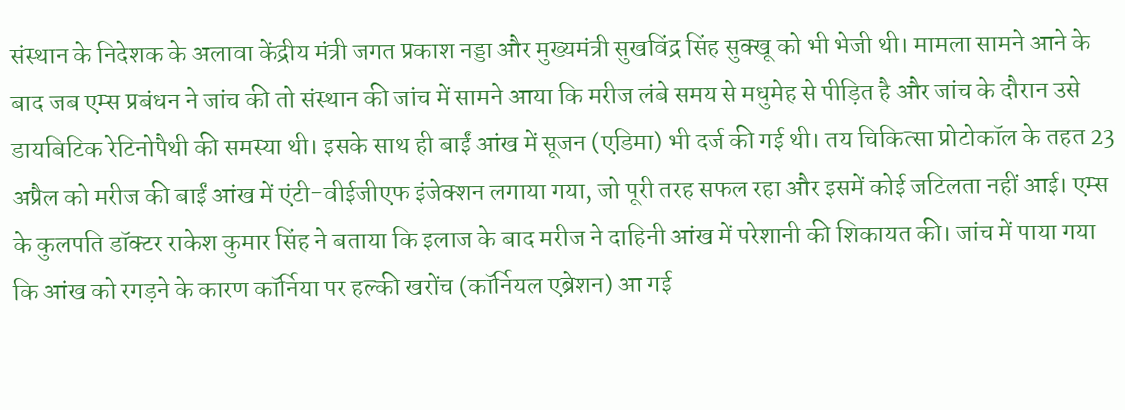संस्थान के निदेशक के अलावा केंद्रीय मंत्री जगत प्रकाश नड्डा और मुख्यमंत्री सुखविंद्र सिंह सुक्खू को भी भेजी थी। मामला सामने आने के बाद जब एम्स प्रबंधन ने जांच की तो संस्थान की जांच में सामने आया कि मरीज लंबे समय से मधुमेह से पीड़ित है और जांच के दौरान उसे डायबिटिक रेटिनोपैथी की समस्या थी। इसके साथ ही बाईं आंख में सूजन (एडिमा) भी दर्ज की गई थी। तय चिकित्सा प्रोटोकॉल के तहत 23 अप्रैल को मरीज की बाईं आंख में एंटी-वीईजीएफ इंजेक्शन लगाया गया, जो पूरी तरह सफल रहा और इसमें कोई जटिलता नहीं आई। एम्स के कुलपति डॉक्टर राकेश कुमार सिंह ने बताया कि इलाज के बाद मरीज ने दाहिनी आंख में परेशानी की शिकायत की। जांच में पाया गया कि आंख को रगड़ने के कारण कॉर्निया पर हल्की खरोंच (कॉर्नियल एब्रेशन) आ गई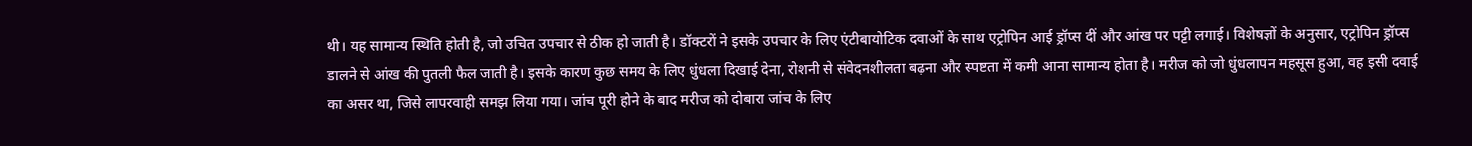थी। यह सामान्य स्थिति होती है, जो उचित उपचार से ठीक हो जाती है। डॉक्टरों ने इसके उपचार के लिए एंटीबायोटिक दवाओं के साथ एट्रोपिन आई ड्रॉप्स दीं और आंख पर पट्टी लगाई। विशेषज्ञों के अनुसार, एट्रोपिन ड्रॉप्स डालने से आंख की पुतली फैल जाती है। इसके कारण कुछ समय के लिए धुंधला दिखाई देना, रोशनी से संवेदनशीलता बढ़ना और स्पष्टता में कमी आना सामान्य होता है। मरीज को जो धुंधलापन महसूस हुआ, वह इसी दवाई का असर था, जिसे लापरवाही समझ लिया गया। जांच पूरी होने के बाद मरीज को दोबारा जांच के लिए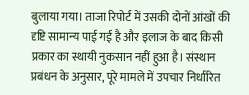बुलाया गया। ताजा रिपोर्ट में उसकी दोनों आंखों की दृष्टि सामान्य पाई गई है और इलाज के बाद किसी प्रकार का स्थायी नुकसान नहीं हुआ है। संस्थान प्रबंधन के अनुसार, पूरे मामले में उपचार निर्धारित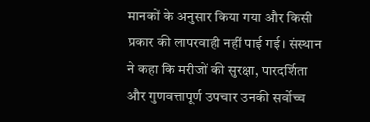मानकों के अनुसार किया गया और किसी प्रकार की लापरवाही नहीं पाई गई। संस्थान ने कहा कि मरीजों की सुरक्षा, पारदर्शिता और गुणवत्तापूर्ण उपचार उनकी सर्वोच्च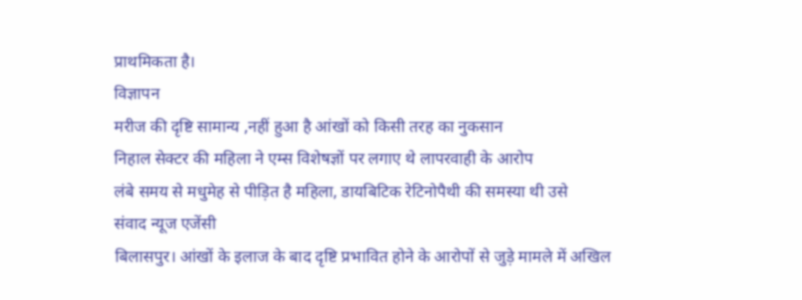प्राथमिकता है।
विज्ञापन
मरीज की दृष्टि सामान्य ,नहीं हुआ है आंखों को किसी तरह का नुकसान
निहाल सेक्टर की महिला ने एम्स विशेषज्ञों पर लगाए थे लापरवाही के आरोप
लंबे समय से मधुमेह से पीड़ित है महिला, डायबिटिक रेटिनोपैथी की समस्या थी उसे
संवाद न्यूज एजेंसी
बिलासपुर। आंखों के इलाज के बाद दृष्टि प्रभावित होने के आरोपों से जुड़े मामले में अखिल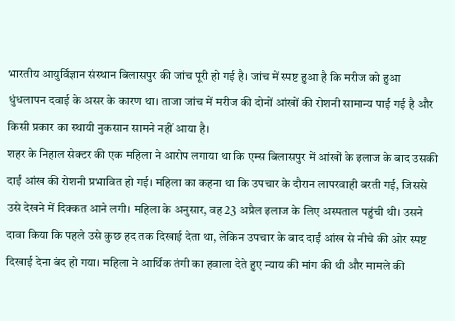भारतीय आयुर्विज्ञान संस्थान बिलासपुर की जांच पूरी हो गई है। जांच में स्पष्ट हुआ है कि मरीज को हुआ धुंधलापन दवाई के असर के कारण था। ताजा जांच में मरीज की दोनों आंखों की रोशनी सामान्य पाई गई है और किसी प्रकार का स्थायी नुकसान सामने नहीं आया है।
शहर के निहाल सेक्टर की एक महिला ने आरोप लगाया था कि एम्स बिलासपुर में आंखों के इलाज के बाद उसकी दाईं आंख की रोशनी प्रभावित हो गई। महिला का कहना था कि उपचार के दौरान लापरवाही बरती गई, जिससे उसे देखने में दिक्कत आने लगी। महिला के अनुसार, वह 23 अप्रैल इलाज के लिए अस्पताल पहुंची थी। उसने दावा किया कि पहले उसे कुछ हद तक दिखाई देता था, लेकिन उपचार के बाद दाईं आंख से नीचे की ओर स्पष्ट दिखाई देना बंद हो गया। महिला ने आर्थिक तंगी का हवाला देते हुए न्याय की मांग की थी और मामले की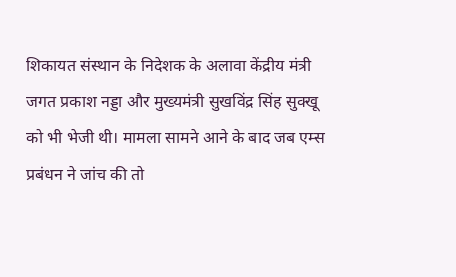शिकायत संस्थान के निदेशक के अलावा केंद्रीय मंत्री जगत प्रकाश नड्डा और मुख्यमंत्री सुखविंद्र सिंह सुक्खू को भी भेजी थी। मामला सामने आने के बाद जब एम्स प्रबंधन ने जांच की तो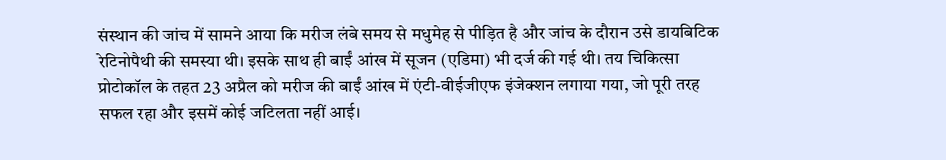संस्थान की जांच में सामने आया कि मरीज लंबे समय से मधुमेह से पीड़ित है और जांच के दौरान उसे डायबिटिक रेटिनोपैथी की समस्या थी। इसके साथ ही बाईं आंख में सूजन (एडिमा) भी दर्ज की गई थी। तय चिकित्सा प्रोटोकॉल के तहत 23 अप्रैल को मरीज की बाईं आंख में एंटी-वीईजीएफ इंजेक्शन लगाया गया, जो पूरी तरह सफल रहा और इसमें कोई जटिलता नहीं आई।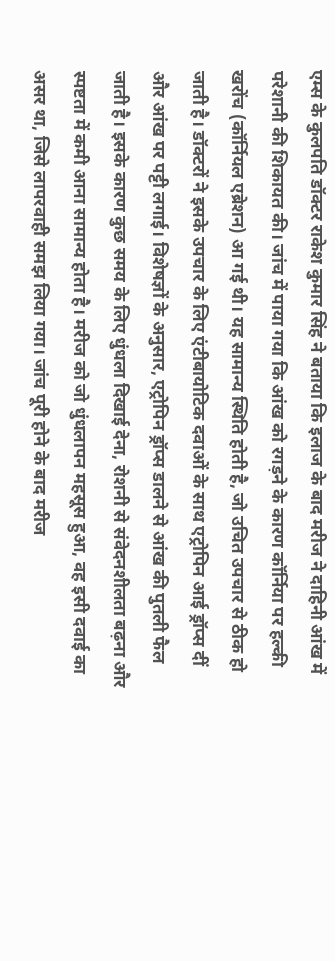एम्स के कुलपति डॉक्टर राकेश कुमार सिंह ने बताया कि इलाज के बाद मरीज ने दाहिनी आंख में परेशानी की शिकायत की। जांच में पाया गया कि आंख को रगड़ने के कारण कॉर्निया पर हल्की खरोंच (कॉर्नियल एब्रेशन) आ गई थी। यह सामान्य स्थिति होती है, जो उचित उपचार से ठीक हो जाती है। डॉक्टरों ने इसके उपचार के लिए एंटीबायोटिक दवाओं के साथ एट्रोपिन आई ड्रॉप्स दीं और आंख पर पट्टी लगाई। विशेषज्ञों के अनुसार, एट्रोपिन ड्रॉप्स डालने से आंख की पुतली फैल जाती है। इसके कारण कुछ समय के लिए धुंधला दिखाई देना, रोशनी से संवेदनशीलता बढ़ना और स्पष्टता में कमी आना सामान्य होता है। मरीज को जो धुंधलापन महसूस हुआ, वह इसी दवाई का असर था, जिसे लापरवाही समझ लिया गया। जांच पूरी होने के बाद मरीज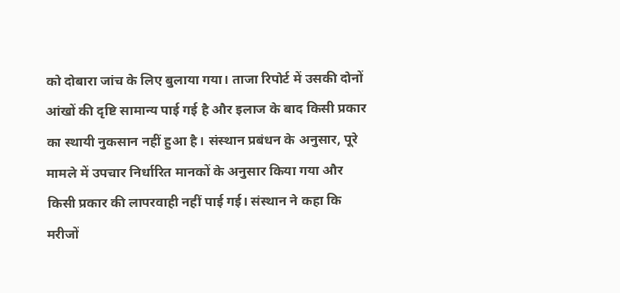को दोबारा जांच के लिए बुलाया गया। ताजा रिपोर्ट में उसकी दोनों आंखों की दृष्टि सामान्य पाई गई है और इलाज के बाद किसी प्रकार का स्थायी नुकसान नहीं हुआ है। संस्थान प्रबंधन के अनुसार, पूरे मामले में उपचार निर्धारित मानकों के अनुसार किया गया और किसी प्रकार की लापरवाही नहीं पाई गई। संस्थान ने कहा कि मरीजों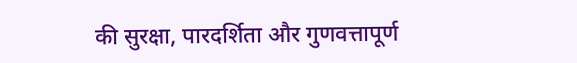की सुरक्षा, पारदर्शिता और गुणवत्तापूर्ण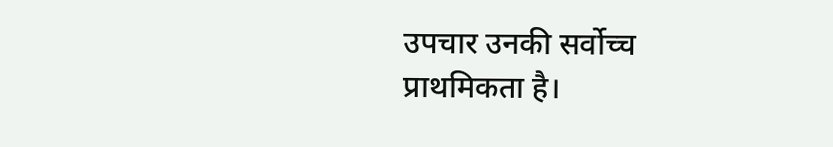उपचार उनकी सर्वोच्च प्राथमिकता है।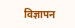विज्ञापन